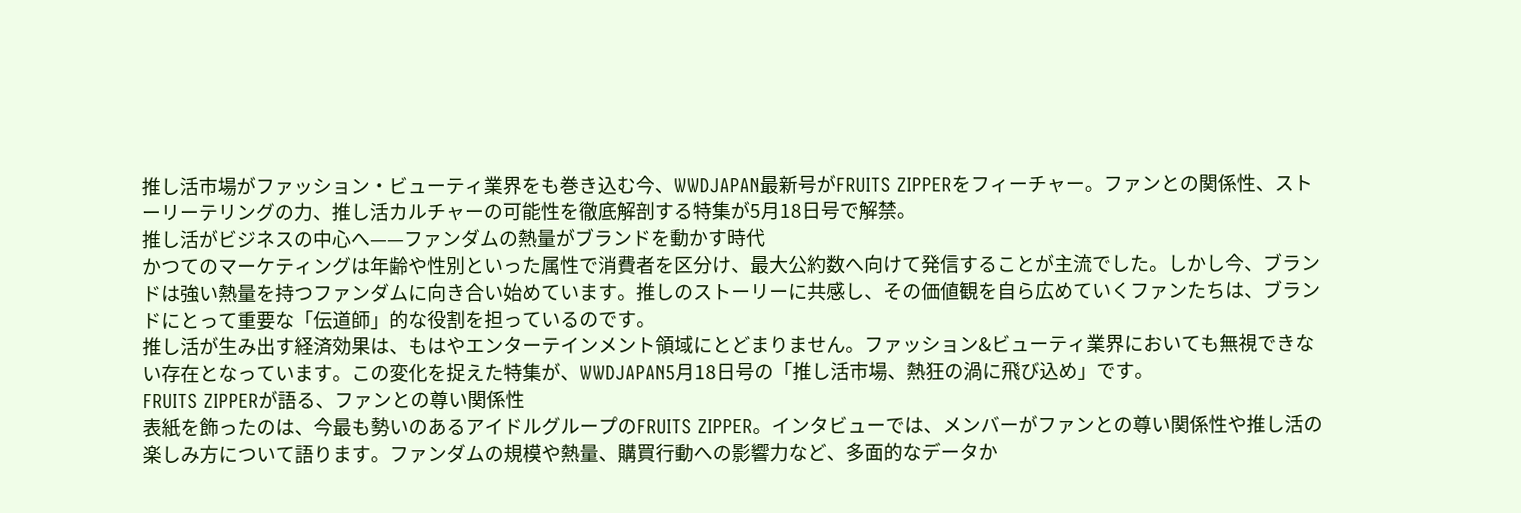推し活市場がファッション・ビューティ業界をも巻き込む今、WWDJAPAN最新号がFRUITS ZIPPERをフィーチャー。ファンとの関係性、ストーリーテリングの力、推し活カルチャーの可能性を徹底解剖する特集が5月18日号で解禁。
推し活がビジネスの中心へ——ファンダムの熱量がブランドを動かす時代
かつてのマーケティングは年齢や性別といった属性で消費者を区分け、最大公約数へ向けて発信することが主流でした。しかし今、ブランドは強い熱量を持つファンダムに向き合い始めています。推しのストーリーに共感し、その価値観を自ら広めていくファンたちは、ブランドにとって重要な「伝道師」的な役割を担っているのです。
推し活が生み出す経済効果は、もはやエンターテインメント領域にとどまりません。ファッション&ビューティ業界においても無視できない存在となっています。この変化を捉えた特集が、WWDJAPAN5月18日号の「推し活市場、熱狂の渦に飛び込め」です。
FRUITS ZIPPERが語る、ファンとの尊い関係性
表紙を飾ったのは、今最も勢いのあるアイドルグループのFRUITS ZIPPER。インタビューでは、メンバーがファンとの尊い関係性や推し活の楽しみ方について語ります。ファンダムの規模や熱量、購買行動への影響力など、多面的なデータか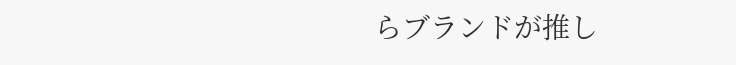らブランドが推し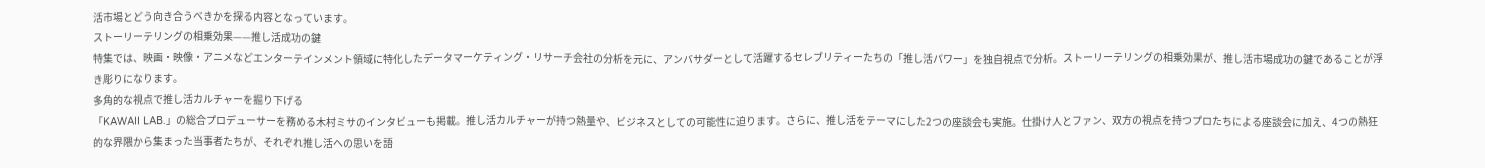活市場とどう向き合うべきかを探る内容となっています。
ストーリーテリングの相乗効果——推し活成功の鍵
特集では、映画・映像・アニメなどエンターテインメント領域に特化したデータマーケティング・リサーチ会社の分析を元に、アンバサダーとして活躍するセレブリティーたちの「推し活パワー」を独自視点で分析。ストーリーテリングの相乗効果が、推し活市場成功の鍵であることが浮き彫りになります。
多角的な視点で推し活カルチャーを掘り下げる
「KAWAII LAB.」の総合プロデューサーを務める木村ミサのインタビューも掲載。推し活カルチャーが持つ熱量や、ビジネスとしての可能性に迫ります。さらに、推し活をテーマにした2つの座談会も実施。仕掛け人とファン、双方の視点を持つプロたちによる座談会に加え、4つの熱狂的な界隈から集まった当事者たちが、それぞれ推し活への思いを語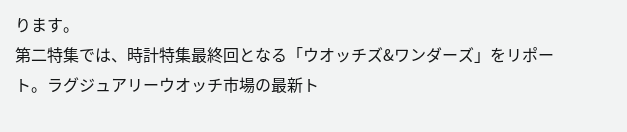ります。
第二特集では、時計特集最終回となる「ウオッチズ&ワンダーズ」をリポート。ラグジュアリーウオッチ市場の最新ト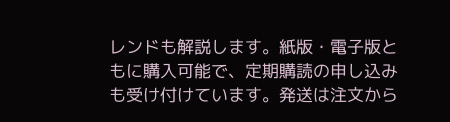レンドも解説します。紙版・電子版ともに購入可能で、定期購読の申し込みも受け付けています。発送は注文から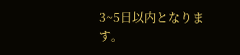3~5日以内となります。